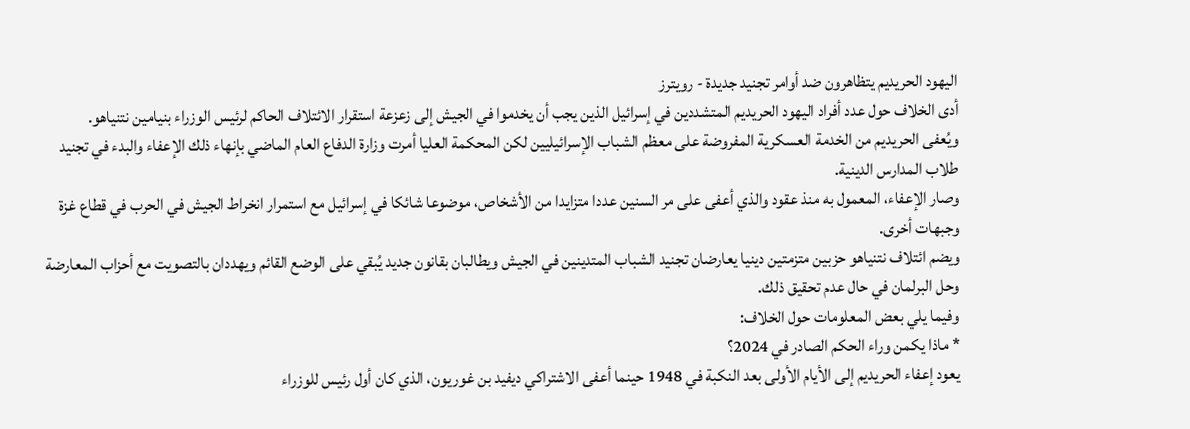اليهود الحريديم يتظاهرون ضد أوامر تجنيد جديدة - رويترز
أدى الخلاف حول عدد أفراد اليهود الحريديم المتشددين في إسرائيل الذين يجب أن يخدموا في الجيش إلى زعزعة استقرار الائتلاف الحاكم لرئيس الوزراء بنيامين نتنياهو.
ويُعفى الحريديم من الخدمة العسكرية المفروضة على معظم الشباب الإسرائيليين لكن المحكمة العليا أمرت وزارة الدفاع العام الماضي بإنهاء ذلك الإعفاء والبدء في تجنيد طلاب المدارس الدينية.
وصار الإعفاء، المعمول به منذ عقود والذي أعفى على مر السنين عددا متزايدا من الأشخاص، موضوعا شائكا في إسرائيل مع استمرار انخراط الجيش في الحرب في قطاع غزة وجبهات أخرى.
ويضم ائتلاف نتنياهو حزبين متزمتين دينيا يعارضان تجنيد الشباب المتدينين في الجيش ويطالبان بقانون جديد يُبقي على الوضع القائم ويهددان بالتصويت مع أحزاب المعارضة وحل البرلمان في حال عدم تحقيق ذلك.
وفيما يلي بعض المعلومات حول الخلاف:
* ماذا يكمن وراء الحكم الصادر في 2024؟
يعود إعفاء الحريديم إلى الأيام الأولى بعد النكبة في 1948 حينما أعفى الاشتراكي ديفيد بن غوريون، الذي كان أول رئيس للوزراء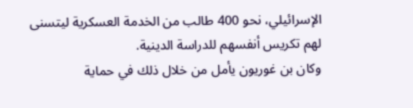الإسرائيلي، نحو 400 طالب من الخدمة العسكرية ليتسنى لهم تكريس أنفسهم للدراسة الدينية.
وكان بن غوريون يأمل من خلال ذلك في حماية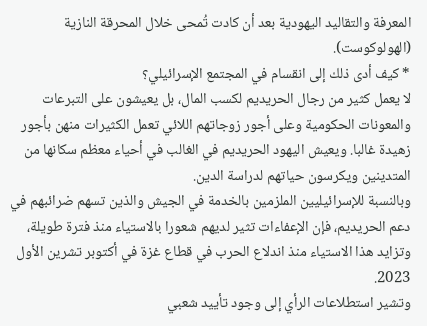المعرفة والتقاليد اليهودية بعد أن كادت تُمحى خلال المحرقة النازية (الهولوكوست).
* كيف أدى ذلك إلى انقسام في المجتمع الإسرائيلي؟
لا يعمل كثير من رجال الحريديم لكسب المال، بل يعيشون على التبرعات والمعونات الحكومية وعلى أجور زوجاتهم اللائي تعمل الكثيرات منهن بأجور زهيدة غالبا. ويعيش اليهود الحريديم في الغالب في أحياء معظم سكانها من المتدينين ويكرسون حياتهم لدراسة الدين.
وبالنسبة للإسرائيليين الملزمين بالخدمة في الجيش والذين تسهم ضرائبهم في دعم الحريديم، فإن الإعفاءات تثير لديهم شعورا بالاستياء منذ فترة طويلة، وتزايد هذا الاستياء منذ اندلاع الحرب في قطاع غزة في أكتوبر تشرين الأول 2023.
وتشير استطلاعات الرأي إلى وجود تأييد شعبي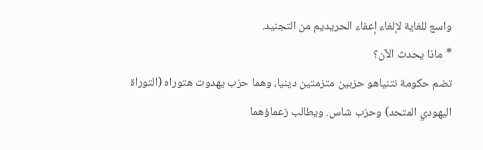واسع للغاية لإلغاء إعفاء الحريديم من التجنيد.
* ماذا يحدث الآن؟
تضم حكومة نتنياهو حزبين متزمتين دينيا، وهما حزب يهدوت هتوراه (التوراة اليهودي المتحد) وحزب شاس. ويطالب زعماؤهما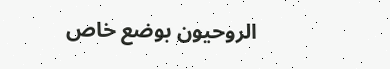الروحيون بوضع خاص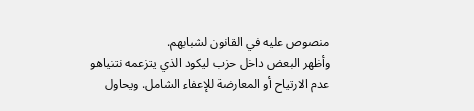منصوص عليه في القانون لشبابهم.
وأظهر البعض داخل حزب ليكود الذي يتزعمه نتنياهو عدم الارتياح أو المعارضة للإعفاء الشامل. ويحاول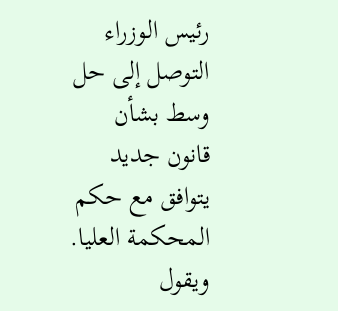رئيس الوزراء التوصل إلى حل وسط بشأن قانون جديد يتوافق مع حكم المحكمة العليا.
ويقول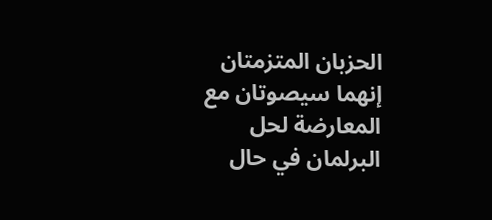الحزبان المتزمتان إنهما سيصوتان مع المعارضة لحل البرلمان في حال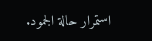استمرار حالة الجمود.